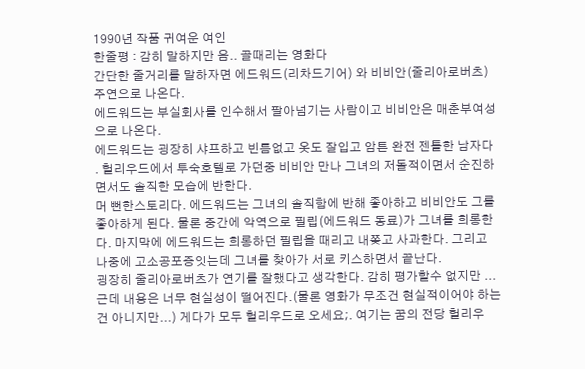1990년 작품 귀여운 여인
한줄평 : 감히 말하지만 음.. 골때리는 영화다
간단한 줄거리를 말하자면 에드워드(리차드기어) 와 비비안(줄리아로버츠) 주연으로 나온다.
에드워드는 부실회사를 인수해서 팔아넘기는 사람이고 비비안은 매춘부여성으로 나온다.
에드워드는 굉장히 샤프하고 빈틈없고 옷도 잘입고 암튼 완전 젠틀한 남자다 . 헐리우드에서 투숙호텔로 가던중 비비안 만나 그녀의 저돌적이면서 순진하면서도 솔직한 모습에 반한다.
머 뻔한스토리다. 에드워드는 그녀의 솔직함에 반해 좋아하고 비비안도 그를 좋아하게 된다. 물론 중간에 악역으로 필립(에드워드 동료)가 그녀를 희롱한다. 마지막에 에드워드는 희롱하던 필립을 때리고 내쫒고 사과한다. 그리고 나중에 고소공포증잇는데 그녀를 찾아가 서로 키스하면서 끝난다.
굉장히 줄리아로버츠가 연기를 잘했다고 생각한다. 감히 평가할수 없지만 ...
근데 내용은 너무 현실성이 떨어진다.(물론 영화가 무조건 현실적이어야 하는건 아니지만...) 게다가 모두 헐리우드로 오세요;. 여기는 꿈의 전당 헐리우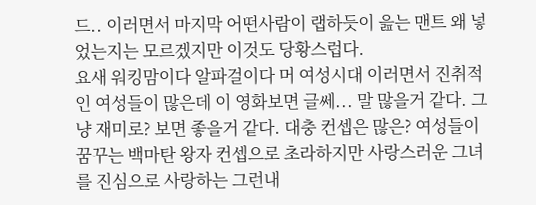드.. 이러면서 마지막 어떤사람이 랩하듯이 읊는 맨트 왜 넣었는지는 모르겠지만 이것도 당황스럽다.
요새 워킹맘이다 알파걸이다 머 여성시대 이러면서 진취적인 여성들이 많은데 이 영화보면 글쎄... 말 많을거 같다. 그냥 재미로? 보면 좋을거 같다. 대충 컨셉은 많은? 여성들이 꿈꾸는 백마탄 왕자 컨셉으로 초라하지만 사랑스러운 그녀를 진심으로 사랑하는 그런내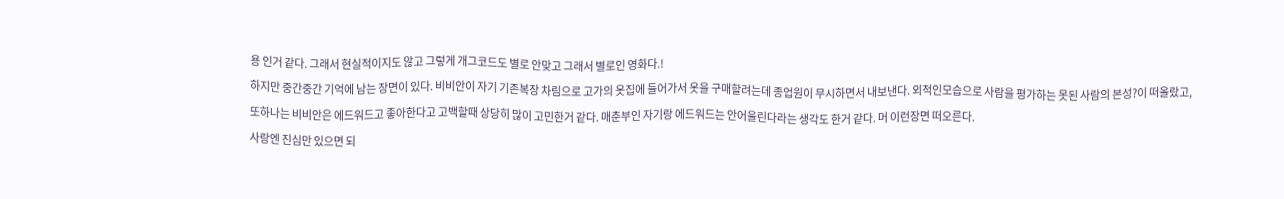용 인거 같다. 그래서 현실적이지도 않고 그렇게 개그코드도 별로 안맞고 그래서 별로인 영화다.!
하지만 중간중간 기억에 남는 장면이 있다. 비비안이 자기 기존복장 차림으로 고가의 옷집에 들어가서 옷을 구매할려는데 종업원이 무시하면서 내보낸다. 외적인모습으로 사람을 평가하는 못된 사람의 본성?이 떠올랐고,
또하나는 비비안은 에드워드고 좋아한다고 고백할때 상당히 많이 고민한거 같다. 매춘부인 자기랑 에드워드는 안어울린다라는 생각도 한거 같다. 머 이런장면 떠오른다.
사랑엔 진심만 있으면 되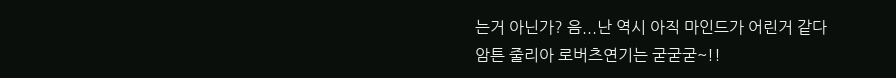는거 아닌가? 음...난 역시 아직 마인드가 어린거 같다
암튼 줄리아 로버츠연기는 굳굳굳~!!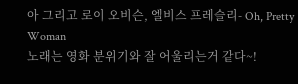아 그리고 로이 오비슨, 엘비스 프레슬리- Oh, Pretty Woman
노래는 영화 분위기와 잘 어울리는거 같다~!